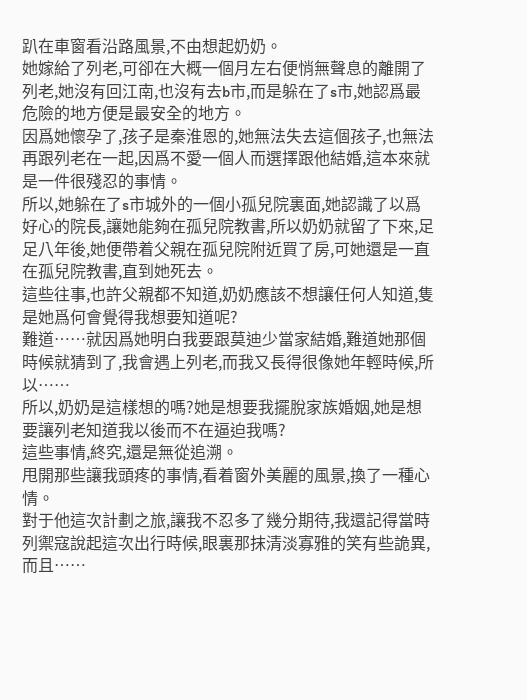趴在車窗看沿路風景,不由想起奶奶。
她嫁給了列老,可卻在大概一個月左右便悄無聲息的離開了列老,她沒有回江南,也沒有去b市,而是躲在了s市,她認爲最危險的地方便是最安全的地方。
因爲她懷孕了,孩子是秦淮恩的,她無法失去這個孩子,也無法再跟列老在一起,因爲不愛一個人而選擇跟他結婚,這本來就是一件很殘忍的事情。
所以,她躲在了s市城外的一個小孤兒院裏面,她認識了以爲好心的院長,讓她能夠在孤兒院教書,所以奶奶就留了下來,足足八年後,她便帶着父親在孤兒院附近買了房,可她還是一直在孤兒院教書,直到她死去。
這些往事,也許父親都不知道,奶奶應該不想讓任何人知道,隻是她爲何會覺得我想要知道呢?
難道……就因爲她明白我要跟莫迪少當家結婚,難道她那個時候就猜到了,我會遇上列老,而我又長得很像她年輕時候,所以……
所以,奶奶是這樣想的嗎?她是想要我擺脫家族婚姻,她是想要讓列老知道我以後而不在逼迫我嗎?
這些事情,終究,還是無從追溯。
甩開那些讓我頭疼的事情,看着窗外美麗的風景,換了一種心情。
對于他這次計劃之旅,讓我不忍多了幾分期待,我還記得當時列禦寇說起這次出行時候,眼裏那抹清淡寡雅的笑有些詭異,而且……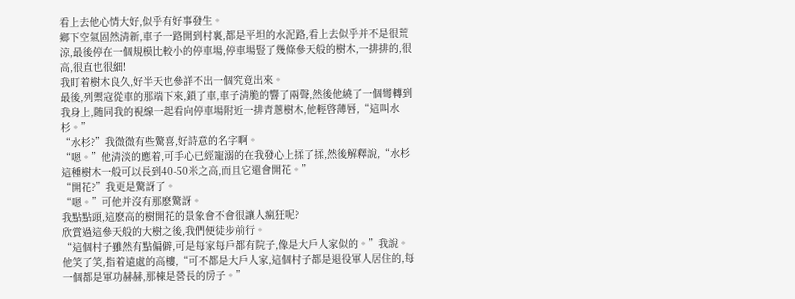看上去他心情大好,似乎有好事發生。
鄉下空氣固然清新,車子一路開到村裏,都是平坦的水泥路,看上去似乎并不是很荒涼,最後停在一個規模比較小的停車場,停車場豎了幾條參天般的樹木,一排排的,很高,很直也很細!
我盯着樹木良久,好半天也參詳不出一個究竟出來。
最後,列禦寇從車的那端下來,鎖了車,車子清脆的響了兩聲,然後他繞了一個彎轉到我身上,随同我的視線一起看向停車場附近一排青蔥樹木,他輕啓薄唇,“這叫水杉。”
“水杉?”我微微有些驚喜,好詩意的名字啊。
“嗯。”他清淡的應着,可手心已經寵溺的在我發心上揉了揉,然後解釋說,“水杉這種樹木一般可以長到40-50米之高,而且它還會開花。”
“開花?”我更是驚訝了。
“嗯。”可他并沒有那麽驚訝。
我點點頭,這麽高的樹開花的景象會不會很讓人瘋狂呢?
欣賞過這參天般的大樹之後,我們便徒步前行。
“這個村子雖然有點偏僻,可是每家每戶都有院子,像是大戶人家似的。”我說。
他笑了笑,指着遠處的高樓,“可不都是大戶人家,這個村子都是退役軍人居住的,每一個都是軍功赫赫,那棟是營長的房子。”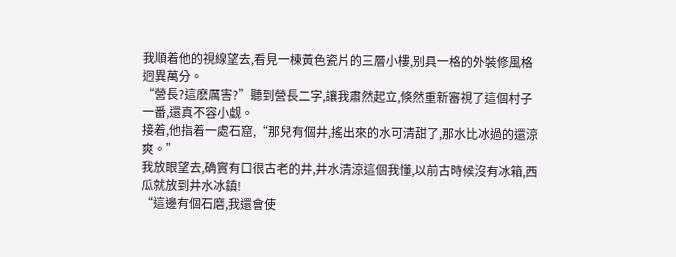我順着他的視線望去,看見一棟黃色瓷片的三層小樓,别具一格的外裝修風格迥異萬分。
“營長?這麽厲害?”聽到營長二字,讓我肅然起立,倏然重新審視了這個村子一番,還真不容小觑。
接着,他指着一處石窟,“那兒有個井,搖出來的水可清甜了,那水比冰過的還涼爽。”
我放眼望去,确實有口很古老的井,井水清涼這個我懂,以前古時候沒有冰箱,西瓜就放到井水冰鎮!
“這邊有個石磨,我還會使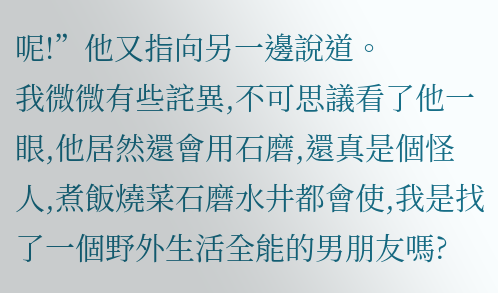呢!”他又指向另一邊說道。
我微微有些詫異,不可思議看了他一眼,他居然還會用石磨,還真是個怪人,煮飯燒菜石磨水井都會使,我是找了一個野外生活全能的男朋友嗎?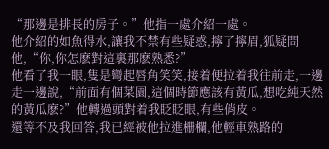“那邊是排長的房子。”他指一處介紹一處。
他介紹的如魚得水,讓我不禁有些疑惑,擰了擰眉,狐疑問他,“你,你怎麽對這裏那麽熟悉?”
他看了我一眼,隻是彎起唇角笑笑,接着便拉着我往前走,一邊走一邊說,“前面有個菜園,這個時節應該有黃瓜,想吃純天然的黃瓜麽?”他轉過頭對着我眨眨眼,有些俏皮。
還等不及我回答,我已經被他拉進栅欄,他輕車熟路的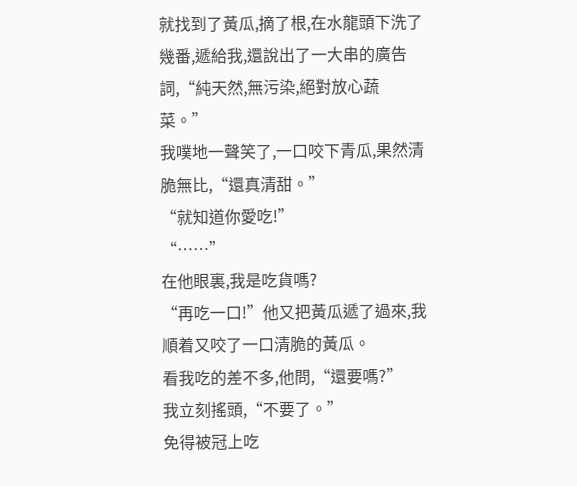就找到了黃瓜,摘了根,在水龍頭下洗了幾番,遞給我,還說出了一大串的廣告詞,“純天然,無污染,絕對放心蔬菜。”
我噗地一聲笑了,一口咬下青瓜,果然清脆無比,“還真清甜。”
“就知道你愛吃!”
“……”
在他眼裏,我是吃貨嗎?
“再吃一口!”他又把黃瓜遞了過來,我順着又咬了一口清脆的黃瓜。
看我吃的差不多,他問,“還要嗎?”
我立刻搖頭,“不要了。”
免得被冠上吃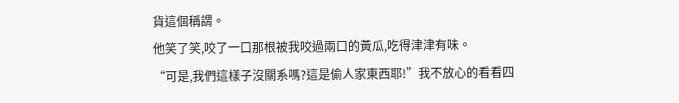貨這個稱謂。
他笑了笑,咬了一口那根被我咬過兩口的黃瓜,吃得津津有味。
“可是,我們這樣子沒關系嗎?這是偷人家東西耶!”我不放心的看看四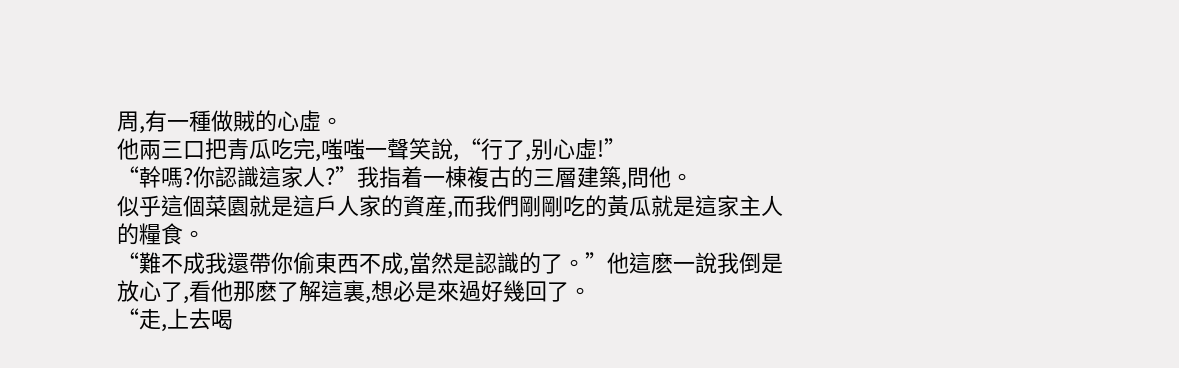周,有一種做賊的心虛。
他兩三口把青瓜吃完,嗤嗤一聲笑說,“行了,别心虛!”
“幹嗎?你認識這家人?”我指着一棟複古的三層建築,問他。
似乎這個菜園就是這戶人家的資産,而我們剛剛吃的黃瓜就是這家主人的糧食。
“難不成我還帶你偷東西不成,當然是認識的了。”他這麽一說我倒是放心了,看他那麽了解這裏,想必是來過好幾回了。
“走,上去喝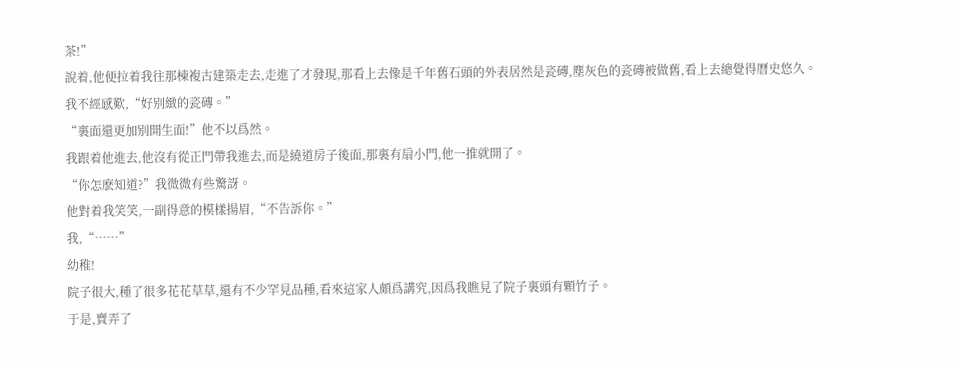茶!”
說着,他便拉着我往那棟複古建築走去,走進了才發現,那看上去像是千年舊石頭的外表居然是瓷磚,塵灰色的瓷磚被做舊,看上去總覺得曆史悠久。
我不經感歎,“好别緻的瓷磚。”
“裏面還更加别開生面!”他不以爲然。
我跟着他進去,他沒有從正門帶我進去,而是繞道房子後面,那裏有扇小門,他一推就開了。
“你怎麽知道?”我微微有些驚訝。
他對着我笑笑,一副得意的模樣揚眉,“不告訴你。”
我,“……”
幼稚!
院子很大,種了很多花花草草,還有不少罕見品種,看來這家人頗爲講究,因爲我瞧見了院子裏頭有顆竹子。
于是,賣弄了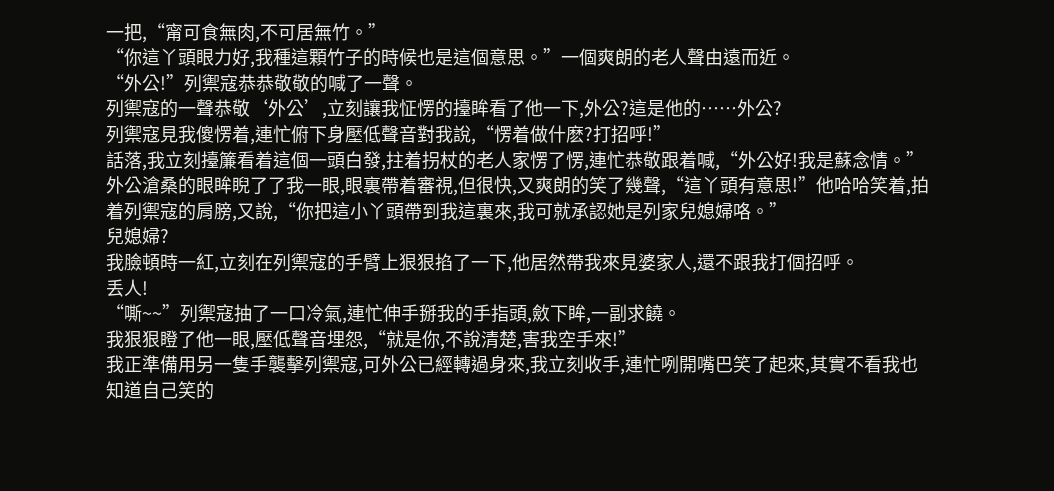一把,“甯可食無肉,不可居無竹。”
“你這丫頭眼力好,我種這顆竹子的時候也是這個意思。”一個爽朗的老人聲由遠而近。
“外公!”列禦寇恭恭敬敬的喊了一聲。
列禦寇的一聲恭敬‘外公’,立刻讓我怔愣的擡眸看了他一下,外公?這是他的……外公?
列禦寇見我傻愣着,連忙俯下身壓低聲音對我說,“愣着做什麽?打招呼!”
話落,我立刻擡簾看着這個一頭白發,拄着拐杖的老人家愣了愣,連忙恭敬跟着喊,“外公好!我是蘇念情。”
外公滄桑的眼眸睨了了我一眼,眼裏帶着審視,但很快,又爽朗的笑了幾聲,“這丫頭有意思!”他哈哈笑着,拍着列禦寇的肩膀,又說,“你把這小丫頭帶到我這裏來,我可就承認她是列家兒媳婦咯。”
兒媳婦?
我臉頓時一紅,立刻在列禦寇的手臂上狠狠掐了一下,他居然帶我來見婆家人,還不跟我打個招呼。
丢人!
“嘶~~”列禦寇抽了一口冷氣,連忙伸手掰我的手指頭,斂下眸,一副求饒。
我狠狠瞪了他一眼,壓低聲音埋怨,“就是你,不說清楚,害我空手來!”
我正準備用另一隻手襲擊列禦寇,可外公已經轉過身來,我立刻收手,連忙咧開嘴巴笑了起來,其實不看我也知道自己笑的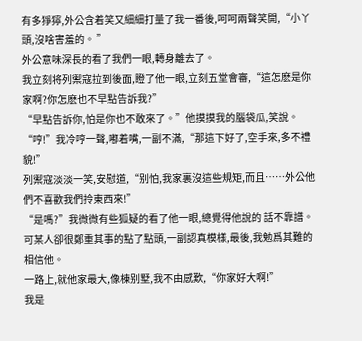有多猙獰,外公含着笑又細細打量了我一番後,呵呵兩聲笑開,“小丫頭,沒啥害羞的。 ”
外公意味深長的看了我們一眼,轉身離去了。
我立刻将列禦寇拉到後面,瞪了他一眼,立刻五堂會審,“這怎麽是你家啊?你怎麽也不早點告訴我?”
“早點告訴你,怕是你也不敢來了。”他摸摸我的腦袋瓜,笑說。
“哼!”我冷哼一聲,嘟着嘴,一副不滿,“那這下好了,空手來,多不禮貌!”
列禦寇淡淡一笑,安慰道,“别怕,我家裏沒這些規矩,而且……外公他們不喜歡我們拎東西來!”
“是嗎?”我微微有些狐疑的看了他一眼,總覺得他說的 話不靠譜。
可某人卻很鄭重其事的點了點頭,一副認真模樣,最後,我勉爲其難的相信他。
一路上,就他家最大,像棟别墅,我不由感歎,“你家好大啊!”
我是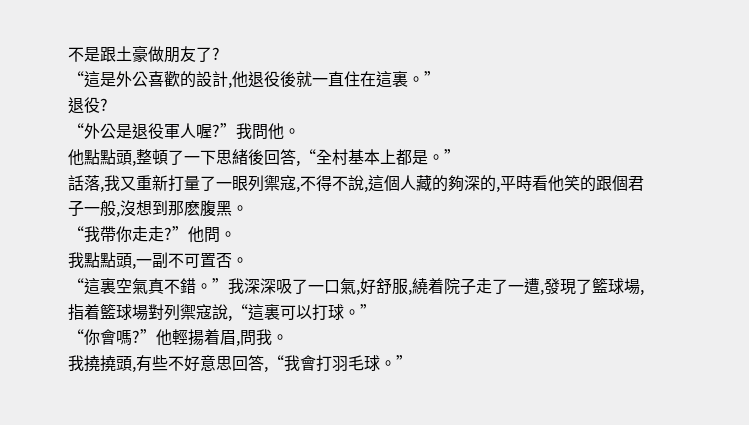不是跟土豪做朋友了?
“這是外公喜歡的設計,他退役後就一直住在這裏。”
退役?
“外公是退役軍人喔?”我問他。
他點點頭,整頓了一下思緒後回答,“全村基本上都是。”
話落,我又重新打量了一眼列禦寇,不得不說,這個人藏的夠深的,平時看他笑的跟個君子一般,沒想到那麽腹黑。
“我帶你走走?”他問。
我點點頭,一副不可置否。
“這裏空氣真不錯。”我深深吸了一口氣,好舒服,繞着院子走了一遭,發現了籃球場,指着籃球場對列禦寇說,“這裏可以打球。”
“你會嗎?”他輕揚着眉,問我。
我撓撓頭,有些不好意思回答,“我會打羽毛球。”